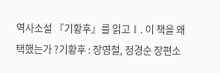역사소설 『기황후』를 읽고Ⅰ. 이 책을 왜 택했는가 ?기황후 : 장영철, 정경순 장편소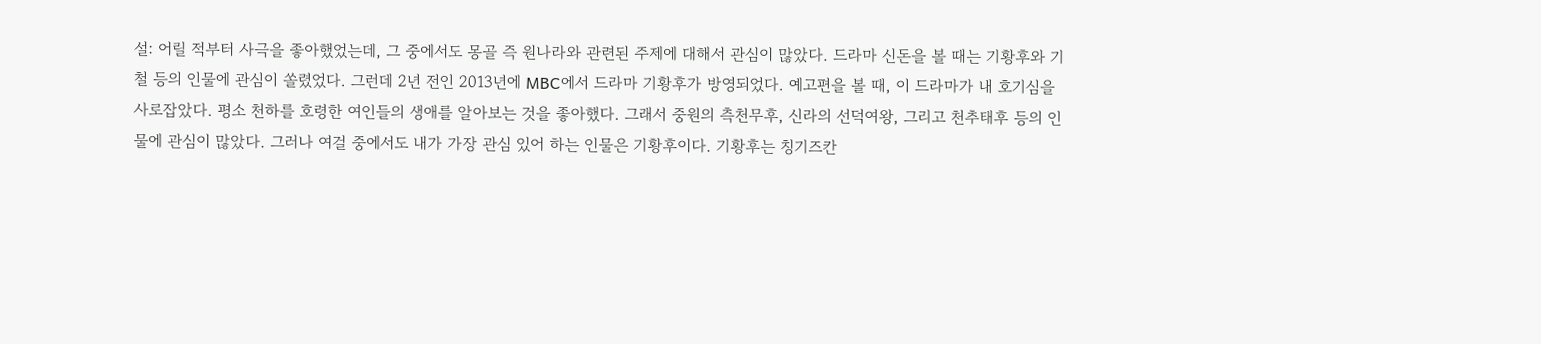설: 어릴 적부터 사극을 좋아했었는데, 그 중에서도 몽골 즉 원나라와 관련된 주제에 대해서 관심이 많았다. 드라마 신돈을 볼 때는 기황후와 기철 등의 인물에 관심이 쏠렸었다. 그런데 2년 전인 2013년에 MBC에서 드라마 기황후가 방영되었다. 예고편을 볼 때, 이 드라마가 내 호기심을 사로잡았다. 평소 천하를 호령한 여인들의 생애를 알아보는 것을 좋아했다. 그래서 중원의 측천무후, 신라의 선덕여왕, 그리고 천추태후 등의 인물에 관심이 많았다. 그러나 여걸 중에서도 내가 가장 관심 있어 하는 인물은 기황후이다. 기황후는 칭기즈칸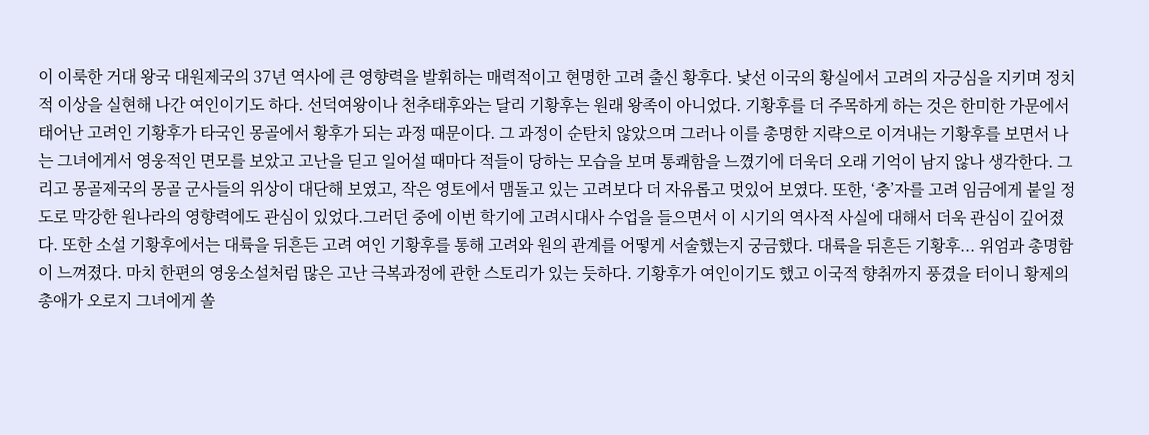이 이룩한 거대 왕국 대원제국의 37년 역사에 큰 영향력을 발휘하는 매력적이고 현명한 고려 출신 황후다. 낯선 이국의 황실에서 고려의 자긍심을 지키며 정치적 이상을 실현해 나간 여인이기도 하다. 선덕여왕이나 천추태후와는 달리 기황후는 원래 왕족이 아니었다. 기황후를 더 주목하게 하는 것은 한미한 가문에서 태어난 고려인 기황후가 타국인 몽골에서 황후가 되는 과정 때문이다. 그 과정이 순탄치 않았으며 그러나 이를 총명한 지략으로 이겨내는 기황후를 보면서 나는 그녀에게서 영웅적인 면모를 보았고 고난을 딛고 일어설 때마다 적들이 당하는 모습을 보며 통쾌함을 느꼈기에 더욱더 오래 기억이 남지 않나 생각한다. 그리고 몽골제국의 몽골 군사들의 위상이 대단해 보였고, 작은 영토에서 맴돌고 있는 고려보다 더 자유롭고 멋있어 보였다. 또한, ‘충’자를 고려 임금에게 붙일 정도로 막강한 원나라의 영향력에도 관심이 있었다.그러던 중에 이번 학기에 고려시대사 수업을 들으면서 이 시기의 역사적 사실에 대해서 더욱 관심이 깊어졌다. 또한 소설 기황후에서는 대륙을 뒤흔든 고려 여인 기황후를 통해 고려와 원의 관계를 어떻게 서술했는지 궁금했다. 대륙을 뒤흔든 기황후... 위엄과 총명함이 느껴졌다. 마치 한편의 영웅소설처럼 많은 고난 극복과정에 관한 스토리가 있는 듯하다. 기황후가 여인이기도 했고 이국적 향취까지 풍겼을 터이니 황제의 총애가 오로지 그녀에게 쏠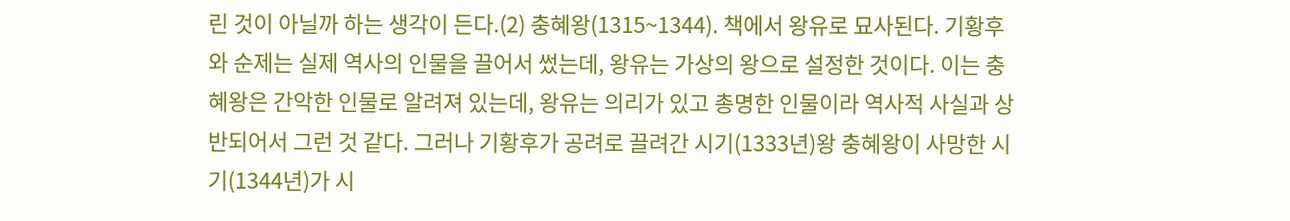린 것이 아닐까 하는 생각이 든다.(2) 충혜왕(1315~1344). 책에서 왕유로 묘사된다. 기황후와 순제는 실제 역사의 인물을 끌어서 썼는데, 왕유는 가상의 왕으로 설정한 것이다. 이는 충혜왕은 간악한 인물로 알려져 있는데, 왕유는 의리가 있고 총명한 인물이라 역사적 사실과 상반되어서 그런 것 같다. 그러나 기황후가 공려로 끌려간 시기(1333년)왕 충혜왕이 사망한 시기(1344년)가 시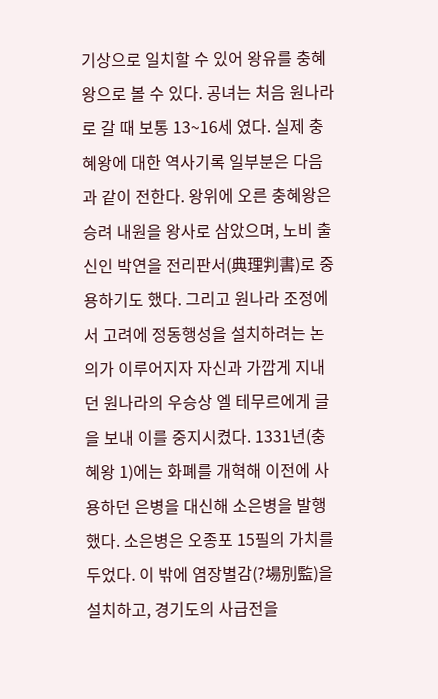기상으로 일치할 수 있어 왕유를 충혜왕으로 볼 수 있다. 공녀는 처음 원나라로 갈 때 보통 13~16세 였다. 실제 충혜왕에 대한 역사기록 일부분은 다음과 같이 전한다. 왕위에 오른 충혜왕은 승려 내원을 왕사로 삼았으며, 노비 출신인 박연을 전리판서(典理判書)로 중용하기도 했다. 그리고 원나라 조정에서 고려에 정동행성을 설치하려는 논의가 이루어지자 자신과 가깝게 지내던 원나라의 우승상 엘 테무르에게 글을 보내 이를 중지시켰다. 1331년(충혜왕 1)에는 화폐를 개혁해 이전에 사용하던 은병을 대신해 소은병을 발행했다. 소은병은 오종포 15필의 가치를 두었다. 이 밖에 염장별감(?場別監)을 설치하고, 경기도의 사급전을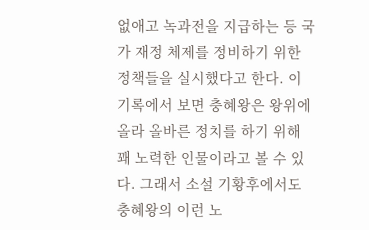없애고 녹과전을 지급하는 등 국가 재정 체제를 정비하기 위한 정책들을 실시했다고 한다. 이 기록에서 보면 충혜왕은 왕위에 올라 올바른 정치를 하기 위해 꽤 노력한 인물이라고 볼 수 있다. 그래서 소설 기황후에서도 충혜왕의 이런 노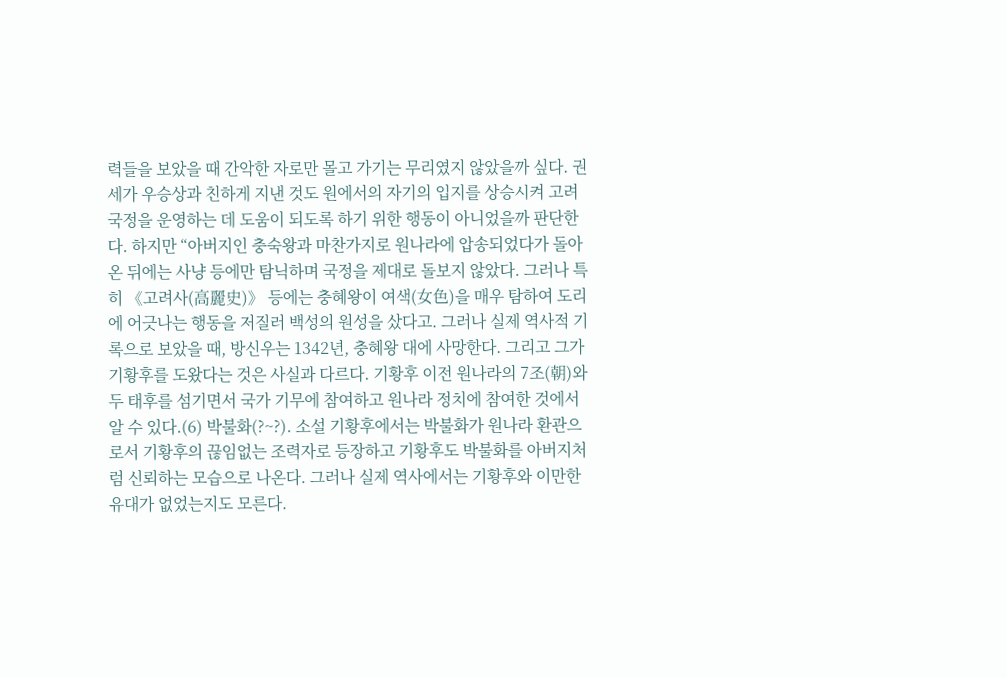력들을 보았을 때 간악한 자로만 몰고 가기는 무리였지 않았을까 싶다. 권세가 우승상과 친하게 지낸 것도 원에서의 자기의 입지를 상승시켜 고려 국정을 운영하는 데 도움이 되도록 하기 위한 행동이 아니었을까 판단한다. 하지만 “아버지인 충숙왕과 마찬가지로 원나라에 압송되었다가 돌아온 뒤에는 사냥 등에만 탐닉하며 국정을 제대로 돌보지 않았다. 그러나 특히 《고려사(高麗史)》 등에는 충혜왕이 여색(女色)을 매우 탐하여 도리에 어긋나는 행동을 저질러 백성의 원성을 샀다고. 그러나 실제 역사적 기록으로 보았을 때, 방신우는 1342년, 충혜왕 대에 사망한다. 그리고 그가 기황후를 도왔다는 것은 사실과 다르다. 기황후 이전 원나라의 7조(朝)와 두 태후를 섬기면서 국가 기무에 참여하고 원나라 정치에 참여한 것에서 알 수 있다.(6) 박불화(?~?). 소설 기황후에서는 박불화가 원나라 환관으로서 기황후의 끊임없는 조력자로 등장하고 기황후도 박불화를 아버지처럼 신뢰하는 모습으로 나온다. 그러나 실제 역사에서는 기황후와 이만한 유대가 없었는지도 모른다.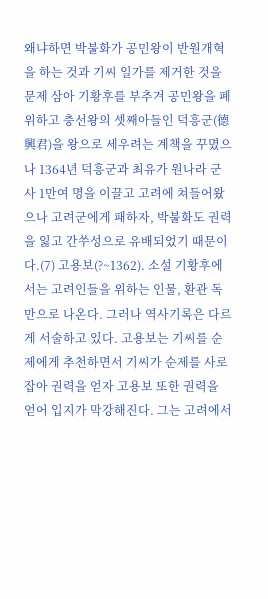왜냐하면 박불화가 공민왕이 반원개혁을 하는 것과 기씨 일가를 제거한 것을 문제 삼아 기황후를 부추겨 공민왕을 폐위하고 충선왕의 셋째아들인 덕흥군(德興君)을 왕으로 세우려는 계책을 꾸몄으나 1364년 덕흥군과 최유가 원나라 군사 1만여 명을 이끌고 고려에 쳐들어왔으나 고려군에게 패하자, 박불화도 권력을 잃고 간쑤성으로 유배되었기 때문이다.(7) 고용보(?~1362). 소설 기황후에서는 고려인들을 위하는 인물, 환관 독만으로 나온다. 그러나 역사기록은 다르게 서술하고 있다. 고용보는 기씨를 순제에게 추천하면서 기씨가 순제를 사로잡아 권력을 얻자 고용보 또한 권력을 얻어 입지가 막강해진다. 그는 고려에서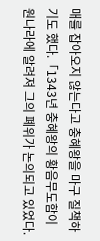매를 잡아오지 않는다고 충혜왕을 마구 질책하기도 했다.「1343년 충혜왕의 황음무도함이 원나라에 알려져 그의 폐위가 논의되고 있었다.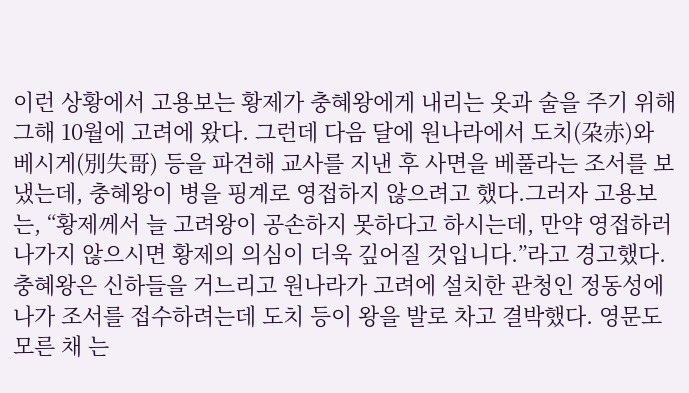이런 상황에서 고용보는 황제가 충혜왕에게 내리는 옷과 술을 주기 위해 그해 10월에 고려에 왔다. 그런데 다음 달에 원나라에서 도치(朶赤)와 베시게(別失哥) 등을 파견해 교사를 지낸 후 사면을 베풀라는 조서를 보냈는데, 충혜왕이 병을 핑계로 영접하지 않으려고 했다.그러자 고용보는, “황제께서 늘 고려왕이 공손하지 못하다고 하시는데, 만약 영접하러 나가지 않으시면 황제의 의심이 더욱 깊어질 것입니다.”라고 경고했다. 충혜왕은 신하들을 거느리고 원나라가 고려에 설치한 관청인 정동성에 나가 조서를 접수하려는데 도치 등이 왕을 발로 차고 결박했다. 영문도 모른 채 는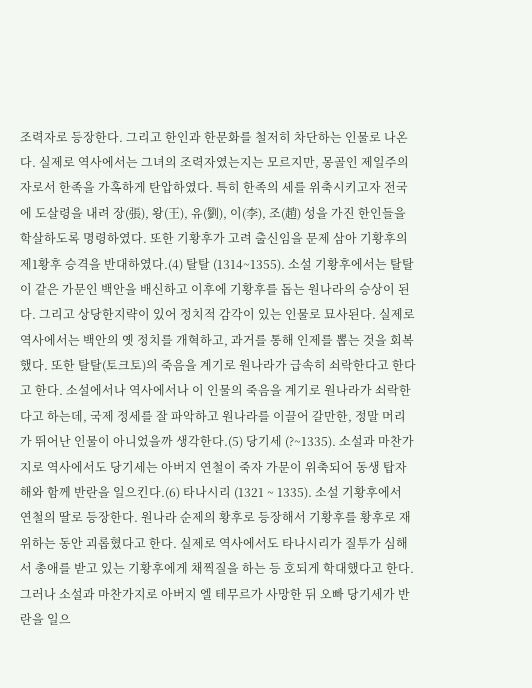조력자로 등장한다. 그리고 한인과 한문화를 철저히 차단하는 인물로 나온다. 실제로 역사에서는 그녀의 조력자였는지는 모르지만, 몽골인 제일주의자로서 한족을 가혹하게 탄압하였다. 특히 한족의 세를 위축시키고자 전국에 도살령을 내려 장(張), 왕(王), 유(劉), 이(李), 조(趙) 성을 가진 한인들을 학살하도록 명령하였다. 또한 기황후가 고려 출신임을 문제 삼아 기황후의 제1황후 승격을 반대하였다.(4) 탈탈 (1314~1355). 소설 기황후에서는 탈탈이 같은 가문인 백안을 배신하고 이후에 기황후를 돕는 원나라의 승상이 된다. 그리고 상당한지략이 있어 정치적 감각이 있는 인물로 묘사된다. 실제로 역사에서는 백안의 옛 정치를 개혁하고, 과거를 통해 인제를 뽑는 것을 회복했다. 또한 탈탈(토크토)의 죽음을 계기로 원나라가 급속히 쇠락한다고 한다고 한다. 소설에서나 역사에서나 이 인물의 죽음을 계기로 원나라가 쇠락한다고 하는데, 국제 정세를 잘 파악하고 원나라를 이끌어 갈만한, 정말 머리가 뛰어난 인물이 아니었을까 생각한다.(5) 당기세 (?~1335). 소설과 마찬가지로 역사에서도 당기세는 아버지 연철이 죽자 가문이 위축되어 동생 탑자해와 함께 반란을 일으킨다.(6) 타나시리 (1321 ~ 1335). 소설 기황후에서 연철의 딸로 등장한다. 원나라 순제의 황후로 등장해서 기황후를 황후로 재위하는 동안 괴롭혔다고 한다. 실제로 역사에서도 타나시리가 질투가 심해서 총애를 받고 있는 기황후에게 채찍질을 하는 등 호되게 학대했다고 한다. 그러나 소설과 마찬가지로 아버지 엘 테무르가 사망한 뒤 오빠 당기세가 반란을 일으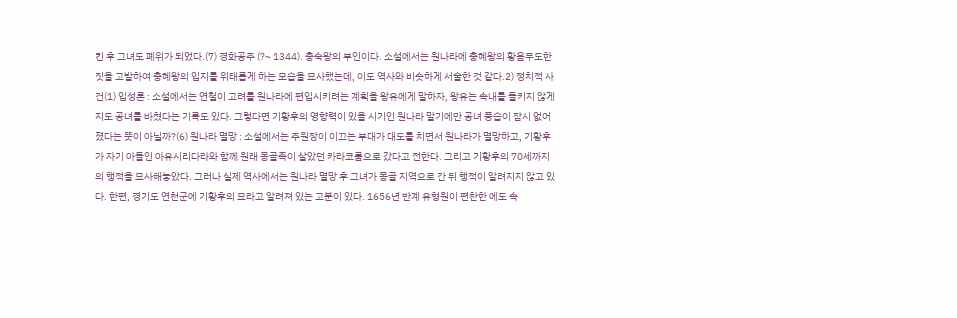킨 후 그녀도 폐위가 되었다.(7) 경화공주 (?~ 1344). 충숙왕의 부인이다. 소설에서는 원나라에 충혜왕의 황음무도한 짓을 고발하여 충혜왕의 입지를 위태롭게 하는 모습을 묘사했는데, 이도 역사와 비슷하게 서술한 것 같다.2) 정치적 사건(1) 입성론 : 소설에서는 연철이 고려를 원나라에 편입시키려는 계획을 왕유에게 말하자, 왕유는 속내를 들키지 않게 지도 공녀를 바쳤다는 기록도 있다. 그렇다면 기황후의 영향력이 있을 시기인 원나라 말기에만 공녀 풍습이 잠시 없어졌다는 뜻이 아닐까?(6) 원나라 멸망 : 소설에서는 주원장이 이끄는 부대가 대도를 치면서 원나라가 멸망하고, 기황후가 자기 아들인 아유시리다라와 함께 원래 몽골족이 살았던 카라코룸으로 갔다고 전한다. 그리고 기황후의 70세까지의 행적을 묘사해놓았다. 그러나 실제 역사에서는 원나라 멸망 후 그녀가 몽골 지역으로 간 뒤 행적이 알려지지 않고 있다. 한편, 경기도 연천군에 기황후의 묘라고 알려져 있는 고분이 있다. 1656년 반계 유형원이 편찬한 에도 속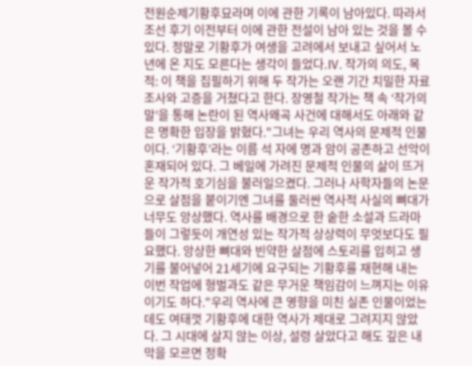전원순제기황후묘라며 이에 관한 기록이 남아있다. 따라서 조선 후기 이전부터 이에 관한 전설이 남아 있는 것을 볼 수 있다. 정말로 기황후가 여생을 고려에서 보내고 싶어서 노년에 온 지도 모른다는 생각이 들었다.Ⅳ. 작가의 의도, 목적: 이 책을 집필하기 위해 두 작가는 오랜 기간 치밀한 자료 조사와 고증을 거쳤다고 한다. 장영철 작가는 책 속 ‘작가의 말’을 통해 논란이 된 역사왜곡 사건에 대해서도 아래와 같은 명확한 입장을 밝혔다."그녀는 우리 역사의 문제적 인물이다. ‘기황후’라는 이름 석 자에 명과 암이 공존하고 선악이 혼재되어 있다. 그 베일에 가려진 문제적 인물의 삶이 뜨거운 작가적 호기심을 불러일으켰다. 그러나 사학자들의 논문으로 살점을 붙이기엔 그녀를 둘러싼 역사적 사실의 뼈대가 너무도 앙상했다. 역사를 배경으로 한 숱한 소설과 드라마들이 그렇듯이 개연성 있는 작가적 상상력이 무엇보다도 필요했다. 앙상한 뼈대와 빈약한 살점에 스토리를 입히고 생기를 불어넣어 21세기에 요구되는 기황후를 재현해 내는 이번 작업에 형벌과도 같은 무거운 책임감이 느껴지는 이유이기도 하다."우리 역사에 큰 영향을 미친 실존 인물이었는데도 여태껏 기황후에 대한 역사가 제대로 그려지지 않았다. 그 시대에 살지 않는 이상, 설령 살았다고 해도 깊은 내막을 모르면 정확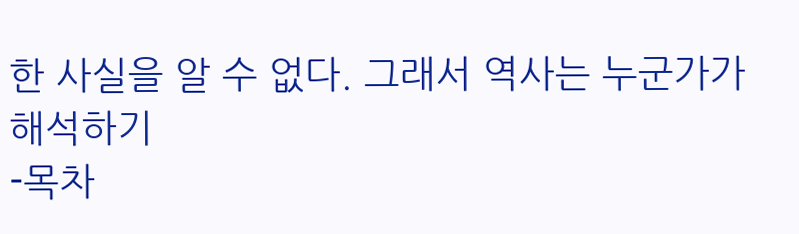한 사실을 알 수 없다. 그래서 역사는 누군가가 해석하기
-목차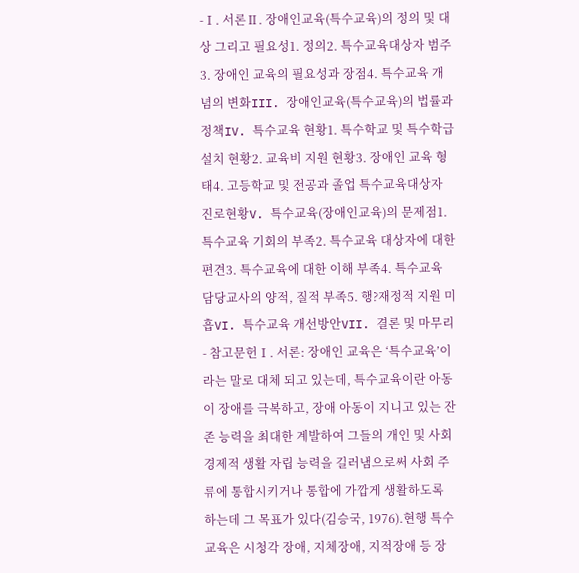-Ⅰ. 서론Ⅱ. 장애인교육(특수교육)의 정의 및 대상 그리고 필요성1. 정의2. 특수교육대상자 범주3. 장애인 교육의 필요성과 장점4. 특수교육 개념의 변화III. 장애인교육(특수교육)의 법률과 정책IV. 특수교육 현황1. 특수학교 및 특수학급 설치 현황2. 교육비 지원 현황3. 장애인 교육 형태4. 고등학교 및 전공과 졸업 특수교육대상자 진로현황V. 특수교육(장애인교육)의 문제점1. 특수교육 기회의 부족2. 특수교육 대상자에 대한 편견3. 특수교육에 대한 이해 부족4. 특수교육 담당교사의 양적, 질적 부족5. 행?재정적 지원 미흡VI. 특수교육 개선방안VII. 결론 및 마무리- 참고문헌Ⅰ. 서론: 장애인 교육은 ‘특수교육’이라는 말로 대체 되고 있는데, 특수교육이란 아동이 장애를 극복하고, 장애 아동이 지니고 있는 잔존 능력을 최대한 계발하여 그들의 개인 및 사회 경제적 생활 자립 능력을 길러냄으로써 사회 주류에 통합시키거나 통합에 가깝게 생활하도록 하는데 그 목표가 있다(김승국, 1976).현행 특수교육은 시청각 장애, 지체장애, 지적장애 등 장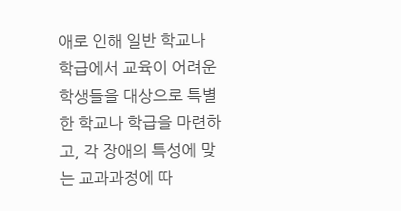애로 인해 일반 학교나 학급에서 교육이 어려운 학생들을 대상으로 특별한 학교나 학급을 마련하고, 각 장애의 특성에 맞는 교과과정에 따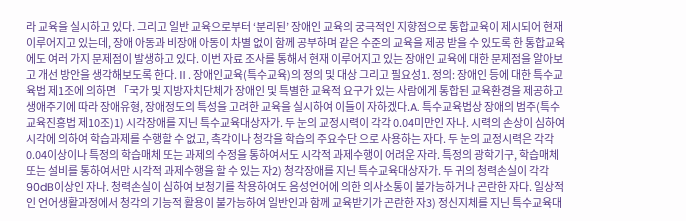라 교육을 실시하고 있다. 그리고 일반 교육으로부터 ‘분리된’ 장애인 교육의 궁극적인 지향점으로 통합교육이 제시되어 현재 이루어지고 있는데, 장애 아동과 비장애 아동이 차별 없이 함께 공부하며 같은 수준의 교육을 제공 받을 수 있도록 한 통합교육에도 여러 가지 문제점이 발생하고 있다. 이번 자료 조사를 통해서 현재 이루어지고 있는 장애인 교육에 대한 문제점을 알아보고 개선 방안을 생각해보도록 한다.Ⅱ. 장애인교육(특수교육)의 정의 및 대상 그리고 필요성1. 정의: 장애인 등에 대한 특수교육법 제1조에 의하면 「국가 및 지방자치단체가 장애인 및 특별한 교육적 요구가 있는 사람에게 통합된 교육환경을 제공하고 생애주기에 따라 장애유형, 장애정도의 특성을 고려한 교육을 실시하여 이들이 자하겠다.A. 특수교육법상 장애의 범주(특수교육진흥법 제10조)1) 시각장애를 지닌 특수교육대상자가. 두 눈의 교정시력이 각각 0.04미만인 자나. 시력의 손상이 심하여 시각에 의하여 학습과제를 수행할 수 없고, 촉각이나 청각을 학습의 주요수단 으로 사용하는 자다. 두 눈의 교정시력은 각각 0.04이상이나 특정의 학습매체 또는 과제의 수정을 통하여서도 시각적 과제수행이 어려운 자라. 특정의 광학기구, 학습매체 또는 설비를 통하여서만 시각적 과제수행을 할 수 있는 자2) 청각장애를 지닌 특수교육대상자가. 두 귀의 청력손실이 각각 90dB이상인 자나. 청력손실이 심하여 보청기를 착용하여도 음성언어에 의한 의사소통이 불가능하거나 곤란한 자다. 일상적인 언어생활과정에서 청각의 기능적 활용이 불가능하여 일반인과 함께 교육받기가 곤란한 자3) 정신지체를 지닌 특수교육대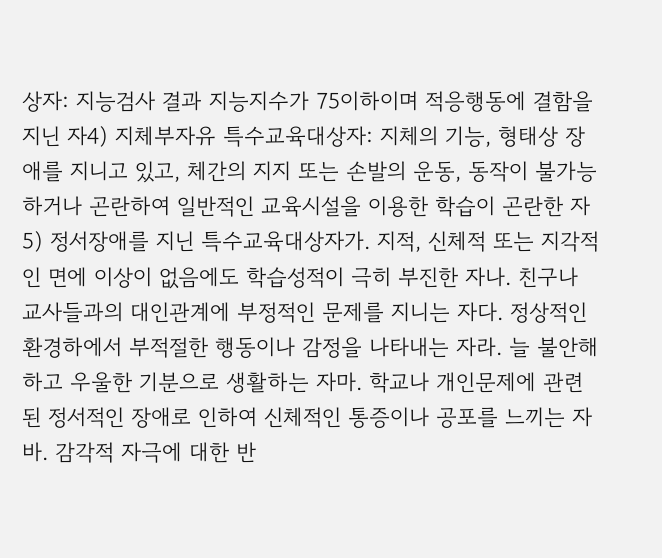상자: 지능검사 결과 지능지수가 75이하이며 적응행동에 결함을 지닌 자4) 지체부자유 특수교육대상자: 지체의 기능, 형태상 장애를 지니고 있고, 체간의 지지 또는 손발의 운동, 동작이 불가능하거나 곤란하여 일반적인 교육시설을 이용한 학습이 곤란한 자5) 정서장애를 지닌 특수교육대상자가. 지적, 신체적 또는 지각적인 면에 이상이 없음에도 학습성적이 극히 부진한 자나. 친구나 교사들과의 대인관계에 부정적인 문제를 지니는 자다. 정상적인 환경하에서 부적절한 행동이나 감정을 나타내는 자라. 늘 불안해하고 우울한 기분으로 생활하는 자마. 학교나 개인문제에 관련된 정서적인 장애로 인하여 신체적인 통증이나 공포를 느끼는 자바. 감각적 자극에 대한 반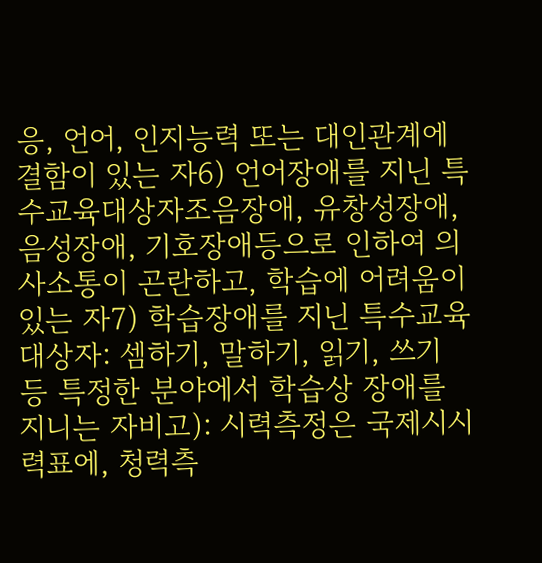응, 언어, 인지능력 또는 대인관계에 결함이 있는 자6) 언어장애를 지닌 특수교육대상자조음장애, 유창성장애, 음성장애, 기호장애등으로 인하여 의사소통이 곤란하고, 학습에 어려움이 있는 자7) 학습장애를 지닌 특수교육대상자: 셈하기, 말하기, 읽기, 쓰기 등 특정한 분야에서 학습상 장애를 지니는 자비고): 시력측정은 국제시시력표에, 청력측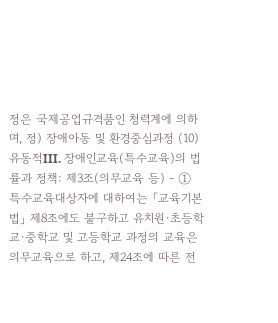정은 국제공업규격품인 청력계에 의하며, 정) 장애아동 및 환경중심과정 (10) 유동적III. 장애인교육(특수교육)의 법률과 정책: 제3조(의무교육 등) - ① 특수교육대상자에 대하여는 「교육기본법」 제8조에도 불구하고 유치원·초등학교·중학교 및 고등학교 과정의 교육은 의무교육으로 하고, 제24조에 따른 전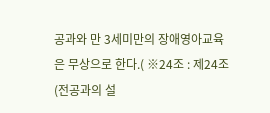공과와 만 3세미만의 장애영아교육은 무상으로 한다.( ※24조 : 제24조(전공과의 설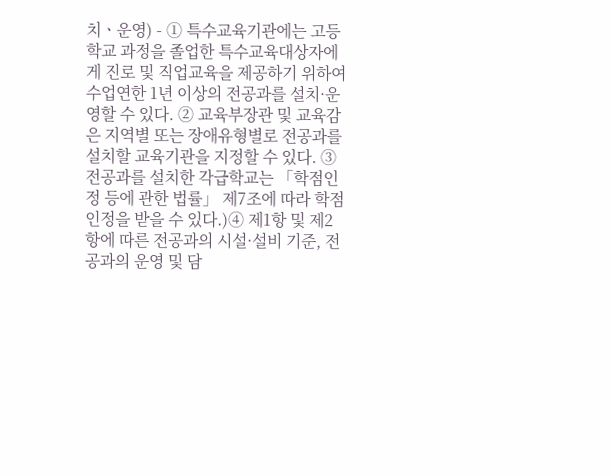치ㆍ운영) - ① 특수교육기관에는 고등학교 과정을 졸업한 특수교육대상자에게 진로 및 직업교육을 제공하기 위하여 수업연한 1년 이상의 전공과를 설치·운영할 수 있다. ② 교육부장관 및 교육감은 지역별 또는 장애유형별로 전공과를 설치할 교육기관을 지정할 수 있다. ③ 전공과를 설치한 각급학교는 「학점인정 등에 관한 법률」 제7조에 따라 학점인정을 받을 수 있다.)④ 제1항 및 제2항에 따른 전공과의 시설·설비 기준, 전공과의 운영 및 담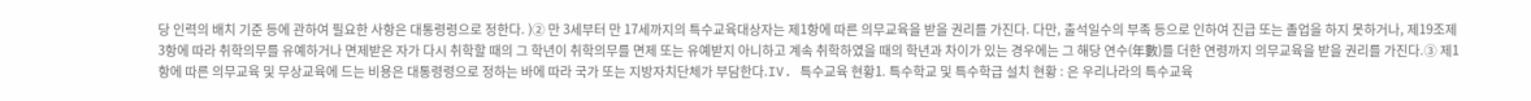당 인력의 배치 기준 등에 관하여 필요한 사항은 대통령령으로 정한다. )② 만 3세부터 만 17세까지의 특수교육대상자는 제1항에 따른 의무교육을 받을 권리를 가진다. 다만, 출석일수의 부족 등으로 인하여 진급 또는 졸업을 하지 못하거나, 제19조제3항에 따라 취학의무를 유예하거나 면제받은 자가 다시 취학할 때의 그 학년이 취학의무를 면제 또는 유예받지 아니하고 계속 취학하였을 때의 학년과 차이가 있는 경우에는 그 해당 연수(年數)를 더한 연령까지 의무교육을 받을 권리를 가진다.③ 제1항에 따른 의무교육 및 무상교육에 드는 비용은 대통령령으로 정하는 바에 따라 국가 또는 지방자치단체가 부담한다.IV. 특수교육 현황1. 특수학교 및 특수학급 설치 현황 : 은 우리나라의 특수교육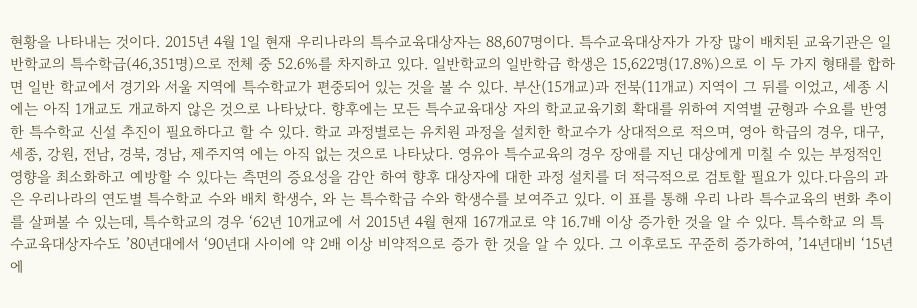현황을 나타내는 것이다. 2015년 4월 1일 현재 우리나라의 특수교육대상자는 88,607명이다. 특수교육대상자가 가장 많이 배치된 교육기관은 일반학교의 특수학급(46,351명)으로 전체 중 52.6%를 차지하고 있다. 일반학교의 일반학급 학생은 15,622명(17.8%)으로 이 두 가지 형태를 합하면 일반 학교에서 경기와 서울 지역에 특수학교가 편중되어 있는 것을 볼 수 있다. 부산(15개교)과 전북(11개교) 지역이 그 뒤를 이었고, 세종 시에는 아직 1개교도 개교하지 않은 것으로 나타났다. 향후에는 모든 특수교육대상 자의 학교교육기회 확대를 위하여 지역별 균형과 수요를 반영한 특수학교 신설 추진이 필요하다고 할 수 있다. 학교 과정별로는 유치원 과정을 설치한 학교수가 상대적으로 적으며, 영아 학급의 경우, 대구, 세종, 강원, 전남, 경북, 경남, 제주지역 에는 아직 없는 것으로 나타났다. 영유아 특수교육의 경우 장애를 지닌 대상에게 미칠 수 있는 부정적인 영향을 최소화하고 예방할 수 있다는 측면의 증요성을 감안 하여 향후 대상자에 대한 과정 설치를 더 적극적으로 검토할 필요가 있다.다음의 과 은 우리나라의 연도별 특수학교 수와 배치 학생수, 와 는 특수학급 수와 학생수를 보여주고 있다. 이 표를 통해 우리 나라 특수교육의 변화 추이를 살펴볼 수 있는데, 특수학교의 경우 ‘62년 10개교에 서 2015년 4월 현재 167개교로 약 16.7배 이상 증가한 것을 알 수 있다. 특수학교 의 특수교육대상자수도 ’80년대에서 ‘90년대 사이에 약 2배 이상 비약적으로 증가 한 것을 알 수 있다. 그 이후로도 꾸준히 증가하여, ’14년대비 ‘15년에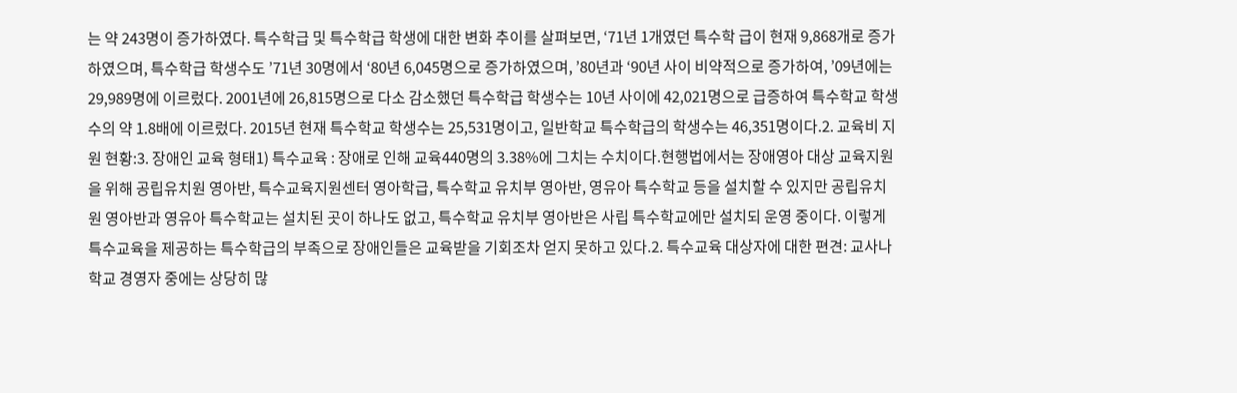는 약 243명이 증가하였다. 특수학급 및 특수학급 학생에 대한 변화 추이를 살펴보면, ‘71년 1개였던 특수학 급이 현재 9,868개로 증가하였으며, 특수학급 학생수도 ’71년 30명에서 ‘80년 6,045명으로 증가하였으며, ’80년과 ‘90년 사이 비약적으로 증가하여, ’09년에는 29,989명에 이르렀다. 2001년에 26,815명으로 다소 감소했던 특수학급 학생수는 10년 사이에 42,021명으로 급증하여 특수학교 학생수의 약 1.8배에 이르렀다. 2015년 현재 특수학교 학생수는 25,531명이고, 일반학교 특수학급의 학생수는 46,351명이다.2. 교육비 지원 현황:3. 장애인 교육 형태1) 특수교육 : 장애로 인해 교육440명의 3.38%에 그치는 수치이다.현행법에서는 장애영아 대상 교육지원을 위해 공립유치원 영아반, 특수교육지원센터 영아학급, 특수학교 유치부 영아반, 영유아 특수학교 등을 설치할 수 있지만 공립유치원 영아반과 영유아 특수학교는 설치된 곳이 하나도 없고, 특수학교 유치부 영아반은 사립 특수학교에만 설치되 운영 중이다. 이렇게 특수교육을 제공하는 특수학급의 부족으로 장애인들은 교육받을 기회조차 얻지 못하고 있다.2. 특수교육 대상자에 대한 편견: 교사나 학교 경영자 중에는 상당히 많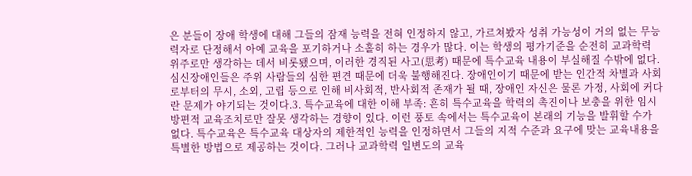은 분들이 장애 학생에 대해 그들의 잠재 능력을 전혀 인정하지 않고, 가르쳐봤자 성취 가능성이 거의 없는 무능력자로 단정해서 아예 교육을 포기하거나 소홀히 하는 경우가 많다. 이는 학생의 평가기준을 순전히 교과학력 위주로만 생각하는 데서 비롯됐으며, 이러한 경직된 사고(思考) 때문에 특수교육 내용이 부실해질 수밖에 없다. 심신장애인들은 주위 사람들의 심한 편견 때문에 더욱 불행해진다. 장애인이기 때문에 받는 인간적 차별과 사회로부터의 무시, 소외, 고립 등으로 인해 비사회적, 반사회적 존재가 될 때, 장애인 자신은 물론 가정, 사회에 커다란 문제가 야기되는 것이다.3. 특수교육에 대한 이해 부족: 흔히 특수교육을 학력의 촉진이나 보충을 위한 임시방편적 교육조치로만 잘못 생각하는 경향이 있다. 이런 풍토 속에서는 특수교육이 본래의 기능을 발휘할 수가 없다. 특수교육은 특수교육 대상자의 제한적인 능력을 인정하면서 그들의 지적 수준과 요구에 맞는 교육내용을 특별한 방법으로 제공하는 것이다. 그러나 교과학력 일변도의 교육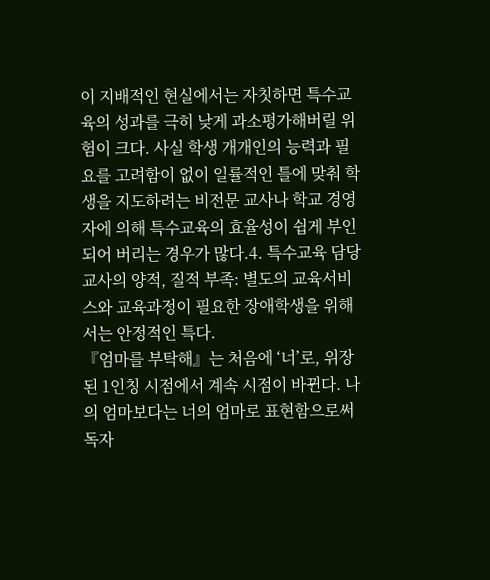이 지배적인 현실에서는 자칫하면 특수교육의 성과를 극히 낮게 과소평가해버릴 위험이 크다. 사실 학생 개개인의 능력과 필요를 고려함이 없이 일률적인 틀에 맞춰 학생을 지도하려는 비전문 교사나 학교 경영자에 의해 특수교육의 효율성이 쉽게 부인되어 버리는 경우가 많다.4. 특수교육 담당교사의 양적, 질적 부족: 별도의 교육서비스와 교육과정이 필요한 장애학생을 위해서는 안정적인 특다.
『엄마를 부탁해』는 처음에 ‘너’로, 위장된 1인칭 시점에서 계속 시점이 바뀐다. 나의 엄마보다는 너의 엄마로 표현함으로써 독자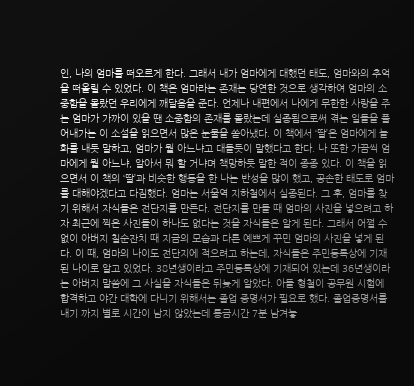인, 나의 엄마를 떠오르게 한다. 그래서 내가 엄마에게 대했던 태도, 엄마와의 추억을 떠올릴 수 있었다. 이 책은 엄마라는 존재는 당연한 것으로 생각하여 엄마의 소중함을 몰랐던 우리에게 깨달음을 준다. 언제나 내편에서 나에게 무한한 사랑을 주는 엄마가 가까이 있을 땐 소중함의 존재를 몰랐는데 실종됨으로써 겪는 일들을 풀어내가는 이 소설을 읽으면서 많은 눈물을 쏟아냈다. 이 책에서 ‘딸’은 엄마에게 늘 화를 내듯 말하고, 엄마가 뭘 아느냐고 대들듯이 말했다고 한다. 나 또한 가끔씩 엄마에게 뭘 아느냐, 알아서 뭐 할 거냐며 책망하듯 말한 적이 종종 있다. 이 책을 읽으면서 이 책의 ‘딸’과 비슷한 행동을 한 나는 반성을 많이 했고, 공손한 태도로 엄마를 대해야겠다고 다짐했다. 엄마는 서울역 지하철에서 실종된다. 그 후, 엄마를 찾기 위해서 자식들은 전단지를 만든다. 전단지를 만들 때 엄마의 사진을 넣으려고 하자 최근에 찍은 사진들이 하나도 없다는 것을 자식들은 알게 된다. 그래서 어쩔 수 없이 아버지 칠순잔치 때 지금의 모습과 다른 예쁘게 꾸민 엄마의 사진을 넣게 된다. 이 때, 엄마의 나이도 전단지에 적으려고 하는데, 자식들은 주민등록상에 기재된 나이로 알고 있었다. 38년생이라고 주민등록상에 기재되어 있는데 36년생이라는 아버지 말씀에 그 사실을 자식들은 뒤늦게 알았다. 아들 형철이 공무원 시험에 합격하고 야간 대학에 다니기 위해서는 졸업 증명서가 필요로 했다. 졸업증명서를 내기 까지 별로 시간이 남지 않았는데 통금시간 7분 남겨놓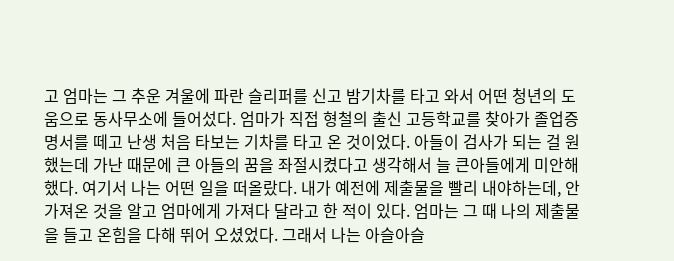고 엄마는 그 추운 겨울에 파란 슬리퍼를 신고 밤기차를 타고 와서 어떤 청년의 도움으로 동사무소에 들어섰다. 엄마가 직접 형철의 출신 고등학교를 찾아가 졸업증명서를 떼고 난생 처음 타보는 기차를 타고 온 것이었다. 아들이 검사가 되는 걸 원했는데 가난 때문에 큰 아들의 꿈을 좌절시켰다고 생각해서 늘 큰아들에게 미안해했다. 여기서 나는 어떤 일을 떠올랐다. 내가 예전에 제출물을 빨리 내야하는데, 안 가져온 것을 알고 엄마에게 가져다 달라고 한 적이 있다. 엄마는 그 때 나의 제출물을 들고 온힘을 다해 뛰어 오셨었다. 그래서 나는 아슬아슬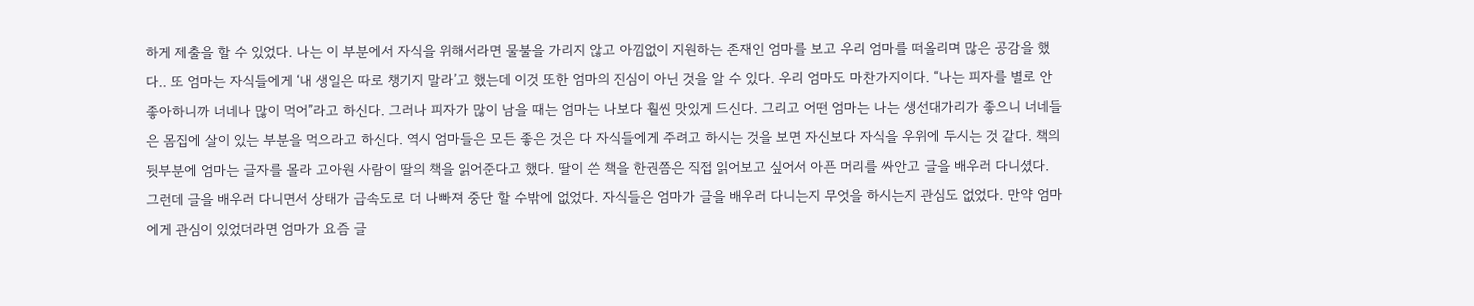하게 제출을 할 수 있었다. 나는 이 부분에서 자식을 위해서라면 물불을 가리지 않고 아낌없이 지원하는 존재인 엄마를 보고 우리 엄마를 떠올리며 많은 공감을 했다.. 또 엄마는 자식들에게 ‘내 생일은 따로 챙기지 말라’고 했는데 이것 또한 엄마의 진심이 아닌 것을 알 수 있다. 우리 엄마도 마찬가지이다. “나는 피자를 별로 안 좋아하니까 너네나 많이 먹어”라고 하신다. 그러나 피자가 많이 남을 때는 엄마는 나보다 훨씬 맛있게 드신다. 그리고 어떤 엄마는 나는 생선대가리가 좋으니 너네들은 몸집에 살이 있는 부분을 먹으라고 하신다. 역시 엄마들은 모든 좋은 것은 다 자식들에게 주려고 하시는 것을 보면 자신보다 자식을 우위에 두시는 것 같다. 책의 뒷부분에 엄마는 글자를 몰라 고아원 사람이 딸의 책을 읽어준다고 했다. 딸이 쓴 책을 한권쯤은 직접 읽어보고 싶어서 아픈 머리를 싸안고 글을 배우러 다니셨다. 그런데 글을 배우러 다니면서 상태가 급속도로 더 나빠져 중단 할 수밖에 없었다. 자식들은 엄마가 글을 배우러 다니는지 무엇을 하시는지 관심도 없었다. 만약 엄마에게 관심이 있었더라면 엄마가 요즘 글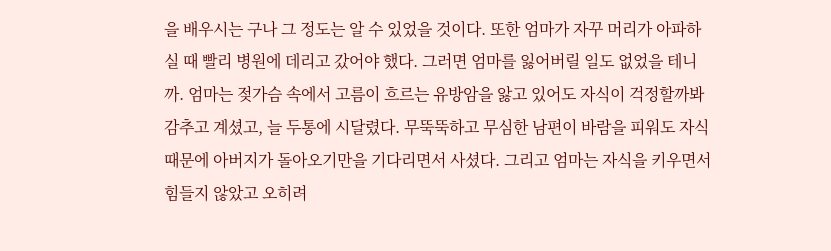을 배우시는 구나 그 정도는 알 수 있었을 것이다. 또한 엄마가 자꾸 머리가 아파하실 때 빨리 병원에 데리고 갔어야 했다. 그러면 엄마를 잃어버릴 일도 없었을 테니까. 엄마는 젖가슴 속에서 고름이 흐르는 유방암을 앓고 있어도 자식이 걱정할까봐 감추고 계셨고, 늘 두통에 시달렸다. 무뚝뚝하고 무심한 남편이 바람을 피워도 자식 때문에 아버지가 돌아오기만을 기다리면서 사셨다. 그리고 엄마는 자식을 키우면서 힘들지 않았고 오히려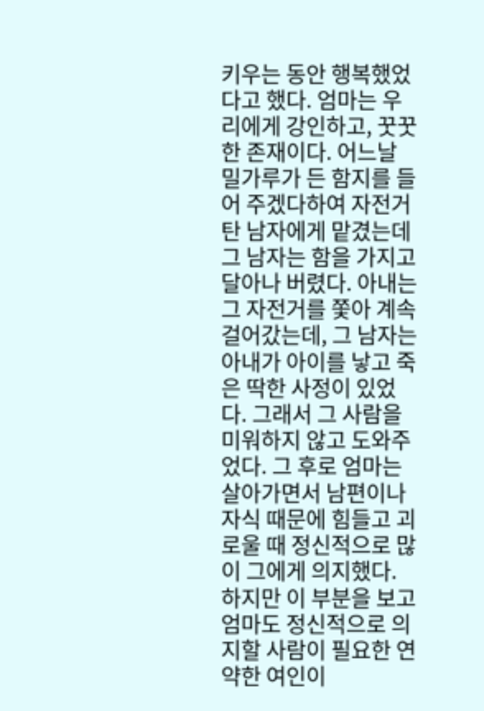키우는 동안 행복했었다고 했다. 엄마는 우리에게 강인하고, 꿋꿋한 존재이다. 어느날 밀가루가 든 함지를 들어 주겠다하여 자전거 탄 남자에게 맡겼는데 그 남자는 함을 가지고 달아나 버렸다. 아내는 그 자전거를 쫓아 계속 걸어갔는데, 그 남자는 아내가 아이를 낳고 죽은 딱한 사정이 있었다. 그래서 그 사람을 미워하지 않고 도와주었다. 그 후로 엄마는 살아가면서 남편이나 자식 때문에 힘들고 괴로울 때 정신적으로 많이 그에게 의지했다. 하지만 이 부분을 보고 엄마도 정신적으로 의지할 사람이 필요한 연약한 여인이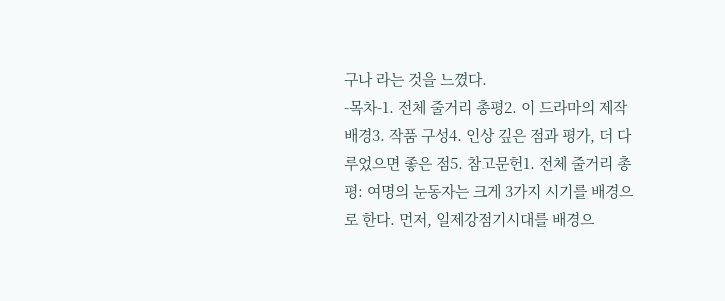구나 라는 것을 느꼈다.
-목차-1. 전체 줄거리 총평2. 이 드라마의 제작 배경3. 작품 구성4. 인상 깊은 점과 평가, 더 다루었으면 좋은 점5. 참고문헌1. 전체 줄거리 총평: 여명의 눈동자는 크게 3가지 시기를 배경으로 한다. 먼저, 일제강점기시대를 배경으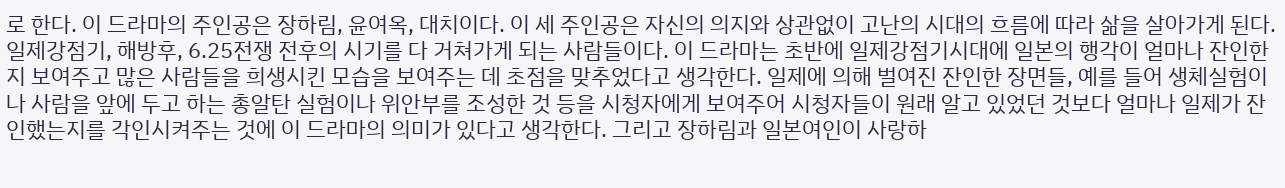로 한다. 이 드라마의 주인공은 장하림, 윤여옥, 대치이다. 이 세 주인공은 자신의 의지와 상관없이 고난의 시대의 흐름에 따라 삶을 살아가게 된다. 일제강점기, 해방후, 6.25전쟁 전후의 시기를 다 거쳐가게 되는 사람들이다. 이 드라마는 초반에 일제강점기시대에 일본의 행각이 얼마나 잔인한지 보여주고 많은 사람들을 희생시킨 모습을 보여주는 데 초점을 맞추었다고 생각한다. 일제에 의해 벌여진 잔인한 장면들, 예를 들어 생체실험이나 사람을 앞에 두고 하는 총알탄 실험이나 위안부를 조성한 것 등을 시청자에게 보여주어 시청자들이 원래 알고 있었던 것보다 얼마나 일제가 잔인했는지를 각인시켜주는 것에 이 드라마의 의미가 있다고 생각한다. 그리고 장하림과 일본여인이 사랑하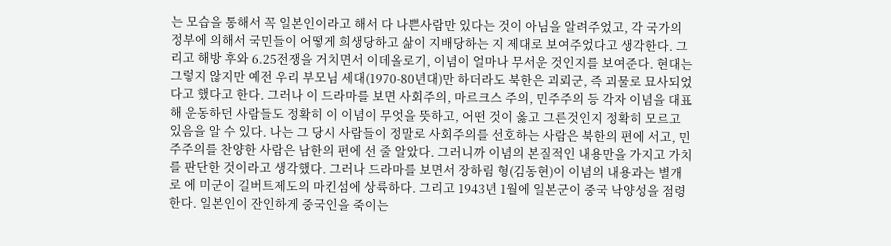는 모습을 통해서 꼭 일본인이라고 해서 다 나쁜사람만 있다는 것이 아님을 알려주었고, 각 국가의 정부에 의해서 국민들이 어떻게 희생당하고 삶이 지배당하는 지 제대로 보여주었다고 생각한다. 그리고 해방 후와 6.25전쟁을 거치면서 이데올로기, 이념이 얼마나 무서운 것인지를 보여준다. 현대는 그렇지 않지만 예전 우리 부모님 세대(1970-80년대)만 하더라도 북한은 괴뢰군, 즉 괴물로 묘사되었다고 했다고 한다. 그러나 이 드라마를 보면 사회주의, 마르크스 주의, 민주주의 등 각자 이념을 대표해 운동하던 사람들도 정확히 이 이념이 무엇을 뜻하고, 어떤 것이 옳고 그른것인지 정확히 모르고 있음을 알 수 있다. 나는 그 당시 사람들이 정말로 사회주의를 선호하는 사람은 북한의 편에 서고, 민주주의를 찬양한 사람은 남한의 편에 선 줄 알았다. 그러니까 이념의 본질적인 내용만을 가지고 가치를 판단한 것이라고 생각했다. 그러나 드라마를 보면서 장하림 형(김동현)이 이념의 내용과는 별개로 에 미군이 길버트제도의 마킨섬에 상륙하다. 그리고 1943년 1월에 일본군이 중국 낙양성을 점령한다. 일본인이 잔인하게 중국인을 죽이는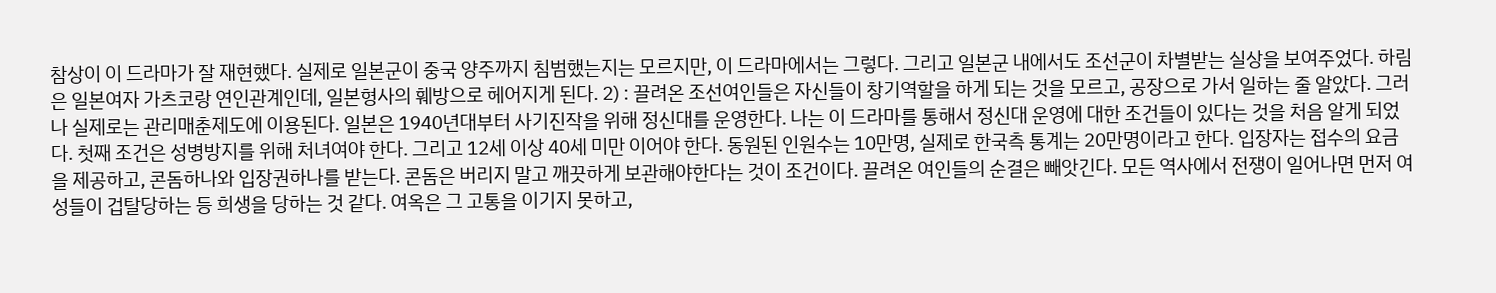참상이 이 드라마가 잘 재현했다. 실제로 일본군이 중국 양주까지 침범했는지는 모르지만, 이 드라마에서는 그렇다. 그리고 일본군 내에서도 조선군이 차별받는 실상을 보여주었다. 하림은 일본여자 가츠코랑 연인관계인데, 일본형사의 훼방으로 헤어지게 된다. 2) : 끌려온 조선여인들은 자신들이 창기역할을 하게 되는 것을 모르고, 공장으로 가서 일하는 줄 알았다. 그러나 실제로는 관리매춘제도에 이용된다. 일본은 1940년대부터 사기진작을 위해 정신대를 운영한다. 나는 이 드라마를 통해서 정신대 운영에 대한 조건들이 있다는 것을 처음 알게 되었다. 첫째 조건은 성병방지를 위해 처녀여야 한다. 그리고 12세 이상 40세 미만 이어야 한다. 동원된 인원수는 10만명, 실제로 한국측 통계는 20만명이라고 한다. 입장자는 접수의 요금을 제공하고, 콘돔하나와 입장권하나를 받는다. 콘돔은 버리지 말고 깨끗하게 보관해야한다는 것이 조건이다. 끌려온 여인들의 순결은 빼앗긴다. 모든 역사에서 전쟁이 일어나면 먼저 여성들이 겁탈당하는 등 희생을 당하는 것 같다. 여옥은 그 고통을 이기지 못하고,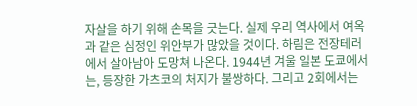자살을 하기 위해 손목을 긋는다. 실제 우리 역사에서 여옥과 같은 심정인 위안부가 많았을 것이다. 하림은 전장테러에서 살아남아 도망쳐 나온다. 1944년 겨울 일본 도쿄에서는, 등장한 가츠코의 처지가 불쌍하다. 그리고 2회에서는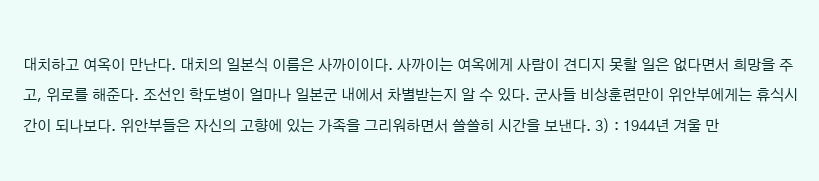대치하고 여옥이 만난다. 대치의 일본식 이름은 사까이이다. 사까이는 여옥에게 사람이 견디지 못할 일은 없다면서 희망을 주고, 위로를 해준다. 조선인 학도병이 얼마나 일본군 내에서 차별받는지 알 수 있다. 군사들 비상훈련만이 위안부에게는 휴식시간이 되나보다. 위안부들은 자신의 고향에 있는 가족을 그리워하면서 쓸쓸히 시간을 보낸다. 3) : 1944년 겨울 만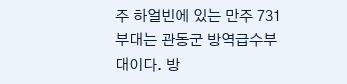주 하얼빈에 있는 만주 731부대는 관동군 방역급수부대이다. 방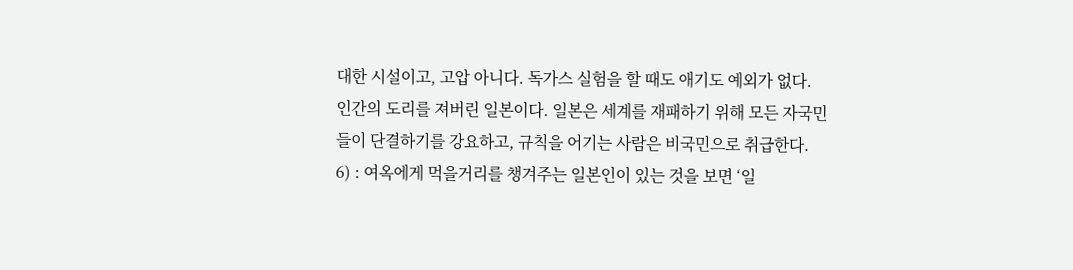대한 시설이고, 고압 아니다. 독가스 실험을 할 때도 애기도 예외가 없다. 인간의 도리를 져버린 일본이다. 일본은 세계를 재패하기 위해 모든 자국민들이 단결하기를 강요하고, 규칙을 어기는 사람은 비국민으로 취급한다. 6) : 여옥에게 먹을거리를 챙겨주는 일본인이 있는 것을 보면 ‘일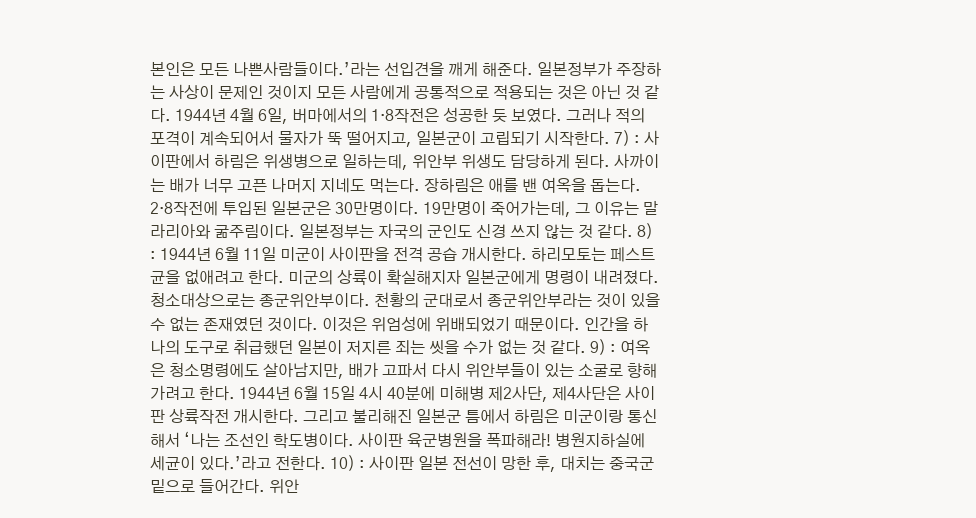본인은 모든 나쁜사람들이다.’라는 선입견을 깨게 해준다. 일본정부가 주장하는 사상이 문제인 것이지 모든 사람에게 공통적으로 적용되는 것은 아닌 것 같다. 1944년 4월 6일, 버마에서의 1·8작전은 성공한 듯 보였다. 그러나 적의 포격이 계속되어서 물자가 뚝 떨어지고, 일본군이 고립되기 시작한다. 7) : 사이판에서 하림은 위생병으로 일하는데, 위안부 위생도 담당하게 된다. 사까이는 배가 너무 고픈 나머지 지네도 먹는다. 장하림은 애를 밴 여옥을 돕는다. 2·8작전에 투입된 일본군은 30만명이다. 19만명이 죽어가는데, 그 이유는 말라리아와 굶주림이다. 일본정부는 자국의 군인도 신경 쓰지 않는 것 같다. 8) : 1944년 6월 11일 미군이 사이판을 전격 공습 개시한다. 하리모토는 페스트균을 없애려고 한다. 미군의 상륙이 확실해지자 일본군에게 명령이 내려졌다. 청소대상으로는 종군위안부이다. 천황의 군대로서 종군위안부라는 것이 있을 수 없는 존재였던 것이다. 이것은 위엄성에 위배되었기 때문이다. 인간을 하나의 도구로 취급했던 일본이 저지른 죄는 씻을 수가 없는 것 같다. 9) : 여옥은 청소명령에도 살아남지만, 배가 고파서 다시 위안부들이 있는 소굴로 향해가려고 한다. 1944년 6월 15일 4시 40분에 미해병 제2사단, 제4사단은 사이판 상륙작전 개시한다. 그리고 불리해진 일본군 틈에서 하림은 미군이랑 통신해서 ‘나는 조선인 학도병이다. 사이판 육군병원을 폭파해라! 병원지하실에 세균이 있다.’라고 전한다. 10) : 사이판 일본 전선이 망한 후, 대치는 중국군 밑으로 들어간다. 위안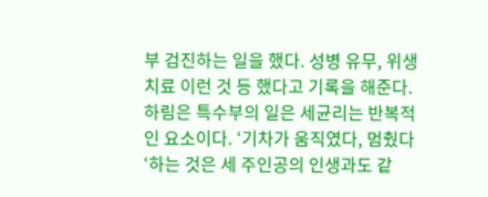부 검진하는 일을 했다. 성병 유무, 위생치료 이런 것 등 했다고 기록을 해준다. 하림은 특수부의 일은 세균리는 반복적인 요소이다. ‘기차가 움직였다, 멈췄다‘하는 것은 세 주인공의 인생과도 같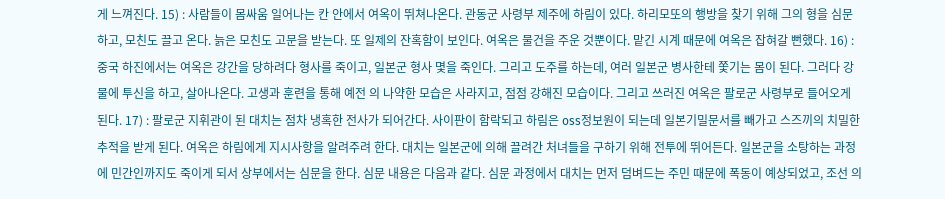게 느껴진다. 15) : 사람들이 몸싸움 일어나는 칸 안에서 여옥이 뛰쳐나온다. 관동군 사령부 제주에 하림이 있다. 하리모또의 행방을 찾기 위해 그의 형을 심문하고, 모친도 끌고 온다. 늙은 모친도 고문을 받는다. 또 일제의 잔혹함이 보인다. 여옥은 물건을 주운 것뿐이다. 맡긴 시계 때문에 여옥은 잡혀갈 뻔했다. 16) : 중국 하진에서는 여옥은 강간을 당하려다 형사를 죽이고, 일본군 형사 몇을 죽인다. 그리고 도주를 하는데, 여러 일본군 병사한테 쫓기는 몸이 된다. 그러다 강물에 투신을 하고, 살아나온다. 고생과 훈련을 통해 예전 의 나약한 모습은 사라지고, 점점 강해진 모습이다. 그리고 쓰러진 여옥은 팔로군 사령부로 들어오게 된다. 17) : 팔로군 지휘관이 된 대치는 점차 냉혹한 전사가 되어간다. 사이판이 함락되고 하림은 oss정보원이 되는데 일본기밀문서를 빼가고 스즈끼의 치밀한 추적을 받게 된다. 여옥은 하림에게 지시사항을 알려주려 한다. 대치는 일본군에 의해 끌려간 처녀들을 구하기 위해 전투에 뛰어든다. 일본군을 소탕하는 과정에 민간인까지도 죽이게 되서 상부에서는 심문을 한다. 심문 내용은 다음과 같다. 심문 과정에서 대치는 먼저 덤벼드는 주민 때문에 폭동이 예상되었고, 조선 의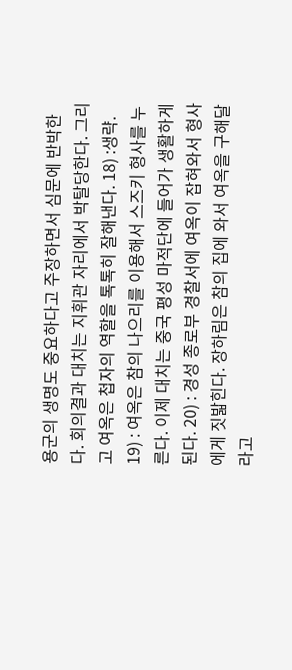용군의 생명도 중요하다고 주장하면서 심문에 반박한다. 회의결과 대치는 지휘관 자리에서 박탈당한다. 그리고 여옥은 첩자의 역할을 톡톡히 잘해낸다. 18) :생략. 19) : 여옥은 참의 나으리를 이용해서 스즈키 형사를 누른다. 이제 대치는 중국 평성 마적단에 들어가 생활하게 된다. 20) : 경성 종로부 경찰서에 여옥이 잡혀와서 형사에게 짓밟힌다. 장하림은 참의 집에 와서 여옥을 구해달라고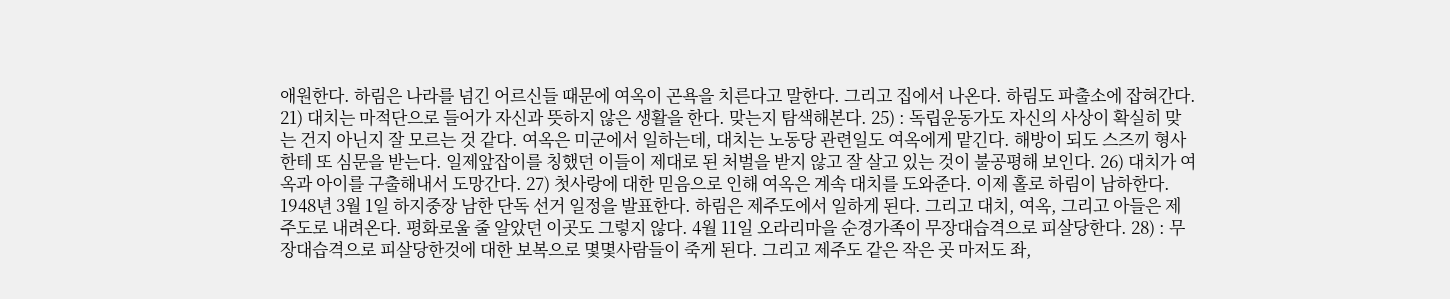애원한다. 하림은 나라를 넘긴 어르신들 때문에 여옥이 곤욕을 치른다고 말한다. 그리고 집에서 나온다. 하림도 파출소에 잡혀간다. 21) 대치는 마적단으로 들어가 자신과 뜻하지 않은 생활을 한다. 맞는지 탐색해본다. 25) : 독립운동가도 자신의 사상이 확실히 맞는 건지 아닌지 잘 모르는 것 같다. 여옥은 미군에서 일하는데, 대치는 노동당 관련일도 여옥에게 맡긴다. 해방이 되도 스즈끼 형사한테 또 심문을 받는다. 일제앞잡이를 칭했던 이들이 제대로 된 처벌을 받지 않고 잘 살고 있는 것이 불공평해 보인다. 26) 대치가 여옥과 아이를 구출해내서 도망간다. 27) 첫사랑에 대한 믿음으로 인해 여옥은 계속 대치를 도와준다. 이제 홀로 하림이 남하한다. 1948년 3월 1일 하지중장 남한 단독 선거 일정을 발표한다. 하림은 제주도에서 일하게 된다. 그리고 대치, 여옥, 그리고 아들은 제주도로 내려온다. 평화로울 줄 알았던 이곳도 그렇지 않다. 4월 11일 오라리마을 순경가족이 무장대습격으로 피살당한다. 28) : 무장대습격으로 피살당한것에 대한 보복으로 몇몇사람들이 죽게 된다. 그리고 제주도 같은 작은 곳 마저도 좌,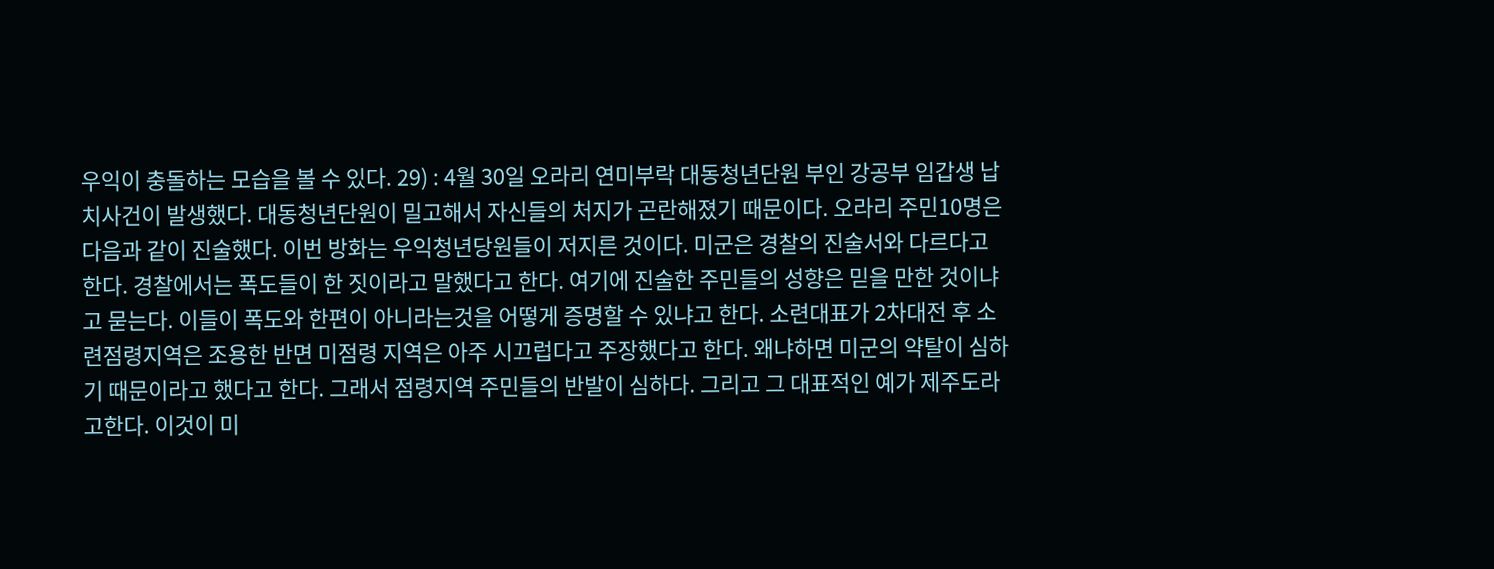우익이 충돌하는 모습을 볼 수 있다. 29) : 4월 30일 오라리 연미부락 대동청년단원 부인 강공부 임갑생 납치사건이 발생했다. 대동청년단원이 밀고해서 자신들의 처지가 곤란해졌기 때문이다. 오라리 주민10명은 다음과 같이 진술했다. 이번 방화는 우익청년당원들이 저지른 것이다. 미군은 경찰의 진술서와 다르다고 한다. 경찰에서는 폭도들이 한 짓이라고 말했다고 한다. 여기에 진술한 주민들의 성향은 믿을 만한 것이냐고 묻는다. 이들이 폭도와 한편이 아니라는것을 어떻게 증명할 수 있냐고 한다. 소련대표가 2차대전 후 소련점령지역은 조용한 반면 미점령 지역은 아주 시끄럽다고 주장했다고 한다. 왜냐하면 미군의 약탈이 심하기 때문이라고 했다고 한다. 그래서 점령지역 주민들의 반발이 심하다. 그리고 그 대표적인 예가 제주도라고한다. 이것이 미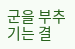군을 부추기는 결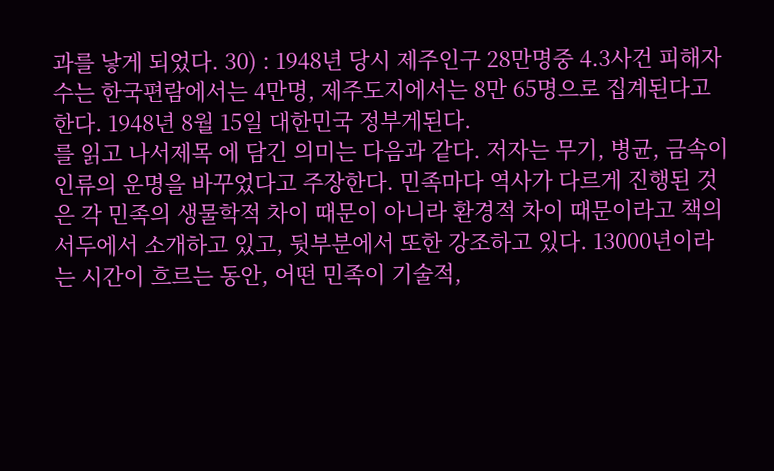과를 낳게 되었다. 30) : 1948년 당시 제주인구 28만명중 4.3사건 피해자수는 한국편람에서는 4만명, 제주도지에서는 8만 65명으로 집계된다고 한다. 1948년 8월 15일 대한민국 정부게된다.
를 읽고 나서제목 에 담긴 의미는 다음과 같다. 저자는 무기, 병균, 금속이 인류의 운명을 바꾸었다고 주장한다. 민족마다 역사가 다르게 진행된 것은 각 민족의 생물학적 차이 때문이 아니라 환경적 차이 때문이라고 책의 서두에서 소개하고 있고, 뒷부분에서 또한 강조하고 있다. 13000년이라는 시간이 흐르는 동안, 어떤 민족이 기술적,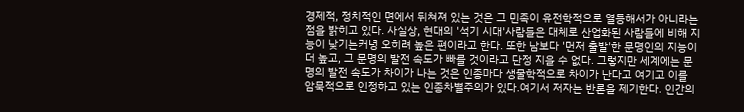경제적, 정치적인 면에서 뒤쳐져 있는 것은 그 민족이 유전학적으로 열등해서가 아니라는 점을 밝히고 있다. 사실상, 현대의 '석기 시대'사람들은 대체로 산업화된 사람들에 비해 지능이 낮기는커녕 오히려 높은 편이라고 한다. 또한 남보다 '먼저 출발'한 문명인의 지능이 더 높고, 그 문명의 발전 속도가 빠를 것이라고 단정 지을 수 없다. 그렇지만 세계에는 문명의 발전 속도가 차이가 나는 것은 인종마다 생물학적으로 차이가 난다고 여기고 이를 암묵적으로 인정하고 있는 인종차별주의가 있다.여기서 저자는 반론을 제기한다. 인간의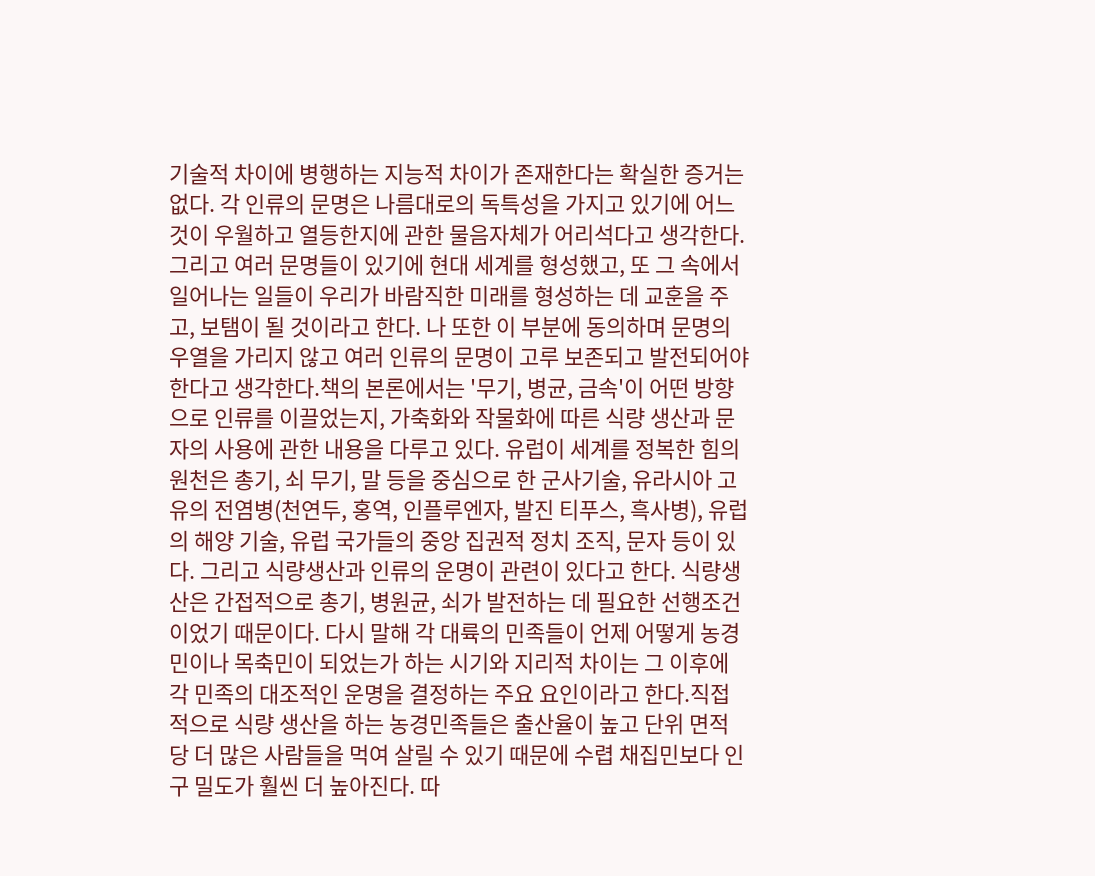기술적 차이에 병행하는 지능적 차이가 존재한다는 확실한 증거는 없다. 각 인류의 문명은 나름대로의 독특성을 가지고 있기에 어느 것이 우월하고 열등한지에 관한 물음자체가 어리석다고 생각한다. 그리고 여러 문명들이 있기에 현대 세계를 형성했고, 또 그 속에서 일어나는 일들이 우리가 바람직한 미래를 형성하는 데 교훈을 주고, 보탬이 될 것이라고 한다. 나 또한 이 부분에 동의하며 문명의 우열을 가리지 않고 여러 인류의 문명이 고루 보존되고 발전되어야 한다고 생각한다.책의 본론에서는 '무기, 병균, 금속'이 어떤 방향으로 인류를 이끌었는지, 가축화와 작물화에 따른 식량 생산과 문자의 사용에 관한 내용을 다루고 있다. 유럽이 세계를 정복한 힘의 원천은 총기, 쇠 무기, 말 등을 중심으로 한 군사기술, 유라시아 고유의 전염병(천연두, 홍역, 인플루엔자, 발진 티푸스, 흑사병), 유럽의 해양 기술, 유럽 국가들의 중앙 집권적 정치 조직, 문자 등이 있다. 그리고 식량생산과 인류의 운명이 관련이 있다고 한다. 식량생산은 간접적으로 총기, 병원균, 쇠가 발전하는 데 필요한 선행조건이었기 때문이다. 다시 말해 각 대륙의 민족들이 언제 어떻게 농경민이나 목축민이 되었는가 하는 시기와 지리적 차이는 그 이후에 각 민족의 대조적인 운명을 결정하는 주요 요인이라고 한다.직접적으로 식량 생산을 하는 농경민족들은 출산율이 높고 단위 면적 당 더 많은 사람들을 먹여 살릴 수 있기 때문에 수렵 채집민보다 인구 밀도가 훨씬 더 높아진다. 따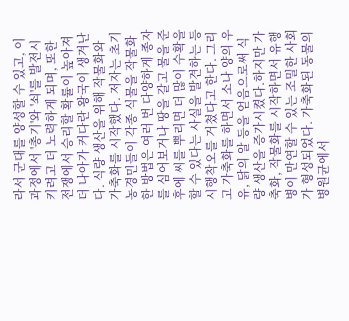라서 군대를 양성할 수 있고, 이 과정에서 '총기'와 '쇠'를 발전시키려고 더 노력하게 되며, 또한 전쟁에서 승리할 확률이 높아져 더 나아가 커다란 왕국이 생겨난다. 식량 생산을 위해 작물화와 가축화를 시작했다. 저자는 초기 농경민들이 각종 식물을 작물화한 방법은 여러 번 다양하게 종자를 심어보거나 땅을 갈고 물을 준 후에 씨를 뿌리면 더 많이 수확을 할 수 있다는 사실을 발견하는 등 시행착오를 거쳤다고 한다. 그리고 가축화를 하면서 소나 양의 우유, 닭의 알 등을 얻음으로써 식량 생산을 증가시켰다.하지만 가축화, 작물화를 시작하면서 유행병이 만연할 수 있는 조밀한 사회가 형성되었다. 가축화된 동물의 병원균에서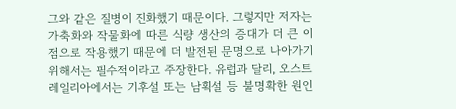그와 같은 질병이 진화했기 때문이다. 그렇지만 저자는 가축화와 작물화에 따른 식량 생산의 증대가 더 큰 이점으로 작용했기 때문에 더 발전된 문명으로 나아가기 위해서는 필수적이라고 주장한다. 유럽과 달리, 오스트레일리아에서는 기후설 또는 남획설 등 불명확한 원인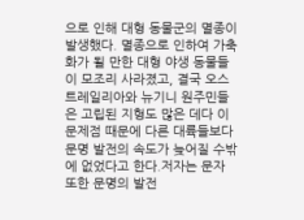으로 인해 대형 동물군의 멸종이 발생했다. 멸종으로 인하여 가축화가 될 만한 대형 야생 동물들이 모조리 사라졌고, 결국 오스트레일리아와 뉴기니 원주민들은 고립된 지형도 많은 데다 이 문제점 때문에 다른 대륙들보다 문명 발전의 속도가 늦어질 수밖에 없었다고 한다.저자는 문자 또한 문명의 발전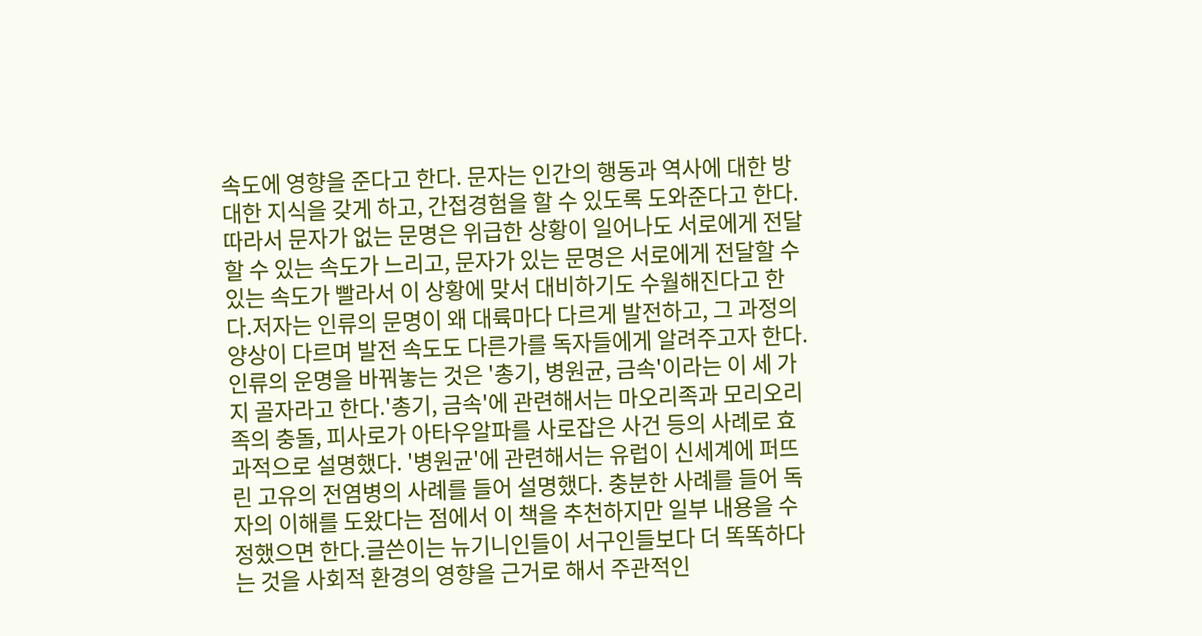속도에 영향을 준다고 한다. 문자는 인간의 행동과 역사에 대한 방대한 지식을 갖게 하고, 간접경험을 할 수 있도록 도와준다고 한다. 따라서 문자가 없는 문명은 위급한 상황이 일어나도 서로에게 전달할 수 있는 속도가 느리고, 문자가 있는 문명은 서로에게 전달할 수 있는 속도가 빨라서 이 상황에 맞서 대비하기도 수월해진다고 한다.저자는 인류의 문명이 왜 대륙마다 다르게 발전하고, 그 과정의 양상이 다르며 발전 속도도 다른가를 독자들에게 알려주고자 한다. 인류의 운명을 바꿔놓는 것은 '총기, 병원균, 금속'이라는 이 세 가지 골자라고 한다.'총기, 금속'에 관련해서는 마오리족과 모리오리족의 충돌, 피사로가 아타우알파를 사로잡은 사건 등의 사례로 효과적으로 설명했다. '병원균'에 관련해서는 유럽이 신세계에 퍼뜨린 고유의 전염병의 사례를 들어 설명했다. 충분한 사례를 들어 독자의 이해를 도왔다는 점에서 이 책을 추천하지만 일부 내용을 수정했으면 한다.글쓴이는 뉴기니인들이 서구인들보다 더 똑똑하다는 것을 사회적 환경의 영향을 근거로 해서 주관적인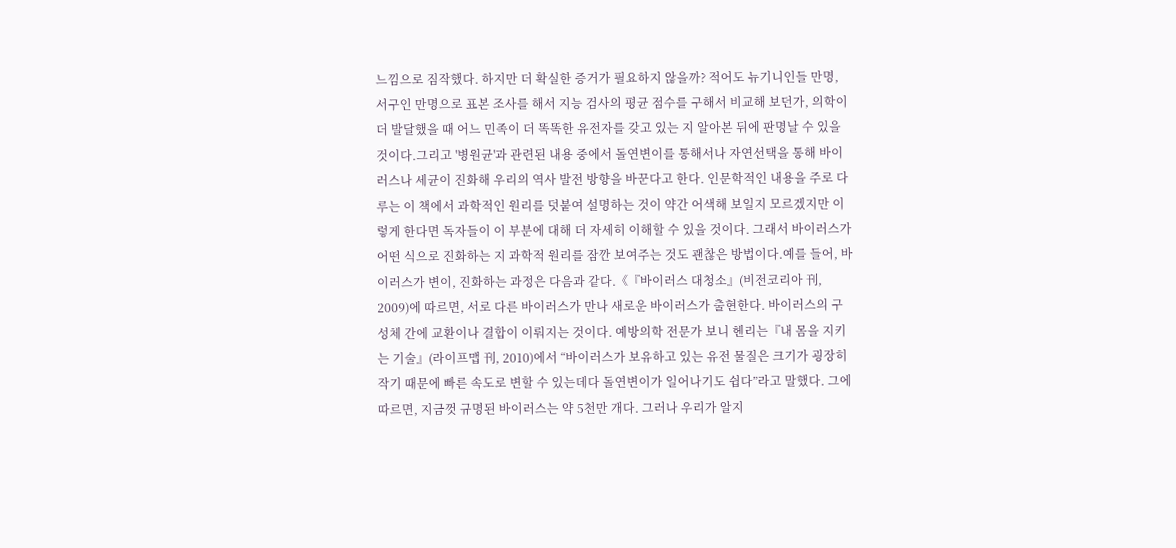느낌으로 짐작했다. 하지만 더 확실한 증거가 필요하지 않을까? 적어도 뉴기니인들 만명, 서구인 만명으로 표본 조사를 해서 지능 검사의 평균 점수를 구해서 비교해 보던가, 의학이 더 발달했을 때 어느 민족이 더 똑똑한 유전자를 갖고 있는 지 알아본 뒤에 판명날 수 있을 것이다.그리고 '병원균'과 관련된 내용 중에서 돌연변이를 통해서나 자연선택을 통해 바이러스나 세균이 진화해 우리의 역사 발전 방향을 바꾼다고 한다. 인문학적인 내용을 주로 다루는 이 책에서 과학적인 원리를 덧붙여 설명하는 것이 약간 어색해 보일지 모르겠지만 이렇게 한다면 독자들이 이 부분에 대해 더 자세히 이해할 수 있을 것이다. 그래서 바이러스가 어떤 식으로 진화하는 지 과학적 원리를 잠깐 보여주는 것도 괜찮은 방법이다.예를 들어, 바이러스가 변이, 진화하는 과정은 다음과 같다.《『바이러스 대청소』(비전코리아 刊, 2009)에 따르면, 서로 다른 바이러스가 만나 새로운 바이러스가 출현한다. 바이러스의 구성체 간에 교환이나 결합이 이뤄지는 것이다. 예방의학 전문가 보니 헨리는『내 몸을 지키는 기술』(라이프맵 刊, 2010)에서 “바이러스가 보유하고 있는 유전 물질은 크기가 굉장히 작기 때문에 빠른 속도로 변할 수 있는데다 돌연변이가 일어나기도 쉽다”라고 말했다. 그에 따르면, 지금껏 규명된 바이러스는 약 5천만 개다. 그러나 우리가 알지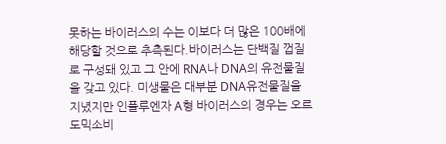못하는 바이러스의 수는 이보다 더 많은 100배에 해당할 것으로 추측된다.바이러스는 단백질 껍질로 구성돼 있고 그 안에 RNA나 DNA의 유전물질을 갖고 있다. 미생물은 대부분 DNA유전물질을 지녔지만 인플루엔자 A형 바이러스의 경우는 오르도믹소비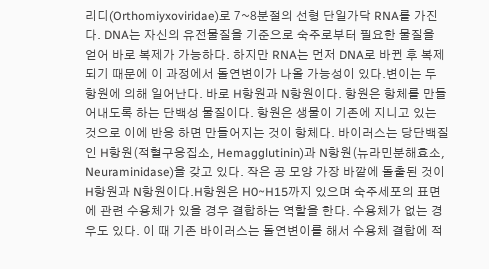리디(Orthomiyxoviridae)로 7~8분절의 선형 단일가닥 RNA를 가진다. DNA는 자신의 유전물질을 기준으로 숙주로부터 필요한 물질을 얻어 바로 복제가 가능하다. 하지만 RNA는 먼저 DNA로 바뀐 후 복제되기 때문에 이 과정에서 돌연변이가 나올 가능성이 있다.변이는 두 항원에 의해 일어난다. 바로 H항원과 N항원이다. 항원은 항체를 만들어내도록 하는 단백성 물질이다. 항원은 생물이 기존에 지니고 있는 것으로 이에 반응 하면 만들어지는 것이 항체다. 바이러스는 당단백질인 H항원(적혈구응집소, Hemagglutinin)과 N항원(뉴라민분해효소, Neuraminidase)을 갖고 있다. 작은 공 모양 가장 바깥에 돌출된 것이 H항원과 N항원이다.H항원은 H0~H15까지 있으며 숙주세포의 표면에 관련 수용체가 있을 경우 결합하는 역할을 한다. 수용체가 없는 경우도 있다. 이 때 기존 바이러스는 돌연변이를 해서 수용체 결합에 적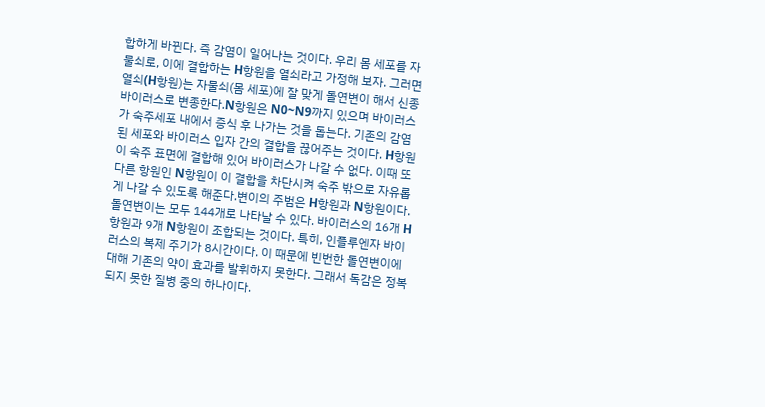합하게 바뀐다. 즉 감염이 일어나는 것이다. 우리 몸 세포를 자물쇠로, 이에 결합하는 H항원을 열쇠라고 가정해 보자. 그러면 열쇠(H항원)는 자물쇠(몸 세포)에 잘 맞게 돌연변이 해서 신종 바이러스로 변종한다.N항원은 N0~N9까지 있으며 바이러스가 숙주세포 내에서 증식 후 나가는 것을 돕는다. 기존의 감염된 세포와 바이러스 입자 간의 결합을 끊어주는 것이다. H항원이 숙주 표면에 결합해 있어 바이러스가 나갈 수 없다. 이때 또 다른 항원인 N항원이 이 결합을 차단시켜 숙주 밖으로 자유롭게 나갈 수 있도록 해준다.변이의 주범은 H항원과 N항원이다. 돌연변이는 모두 144개로 나타날 수 있다. 바이러스의 16개 H항원과 9개 N항원이 조합되는 것이다. 특히, 인플루엔자 바이러스의 복제 주기가 8시간이다. 이 때문에 빈번한 돌연변이에 대해 기존의 약이 효과를 발휘하지 못한다. 그래서 독감은 정복되지 못한 질병 중의 하나이다.